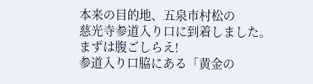本来の目的地、五泉市村松の
慈光寺参道入り口に到着しました。
まずは腹ごしらえ!
参道入り口脇にある「黄金の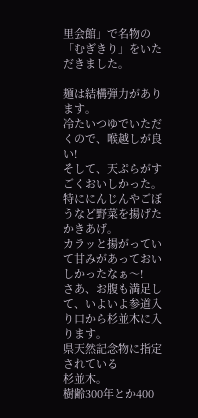里会館」で名物の
「むぎきり」をいただきました。

麺は結構弾力があります。
冷たいつゆでいただくので、喉越しが良い!
そして、天ぷらがすごくおいしかった。
特ににんじんやごぼうなど野菜を揚げたかきあげ。
カラッと揚がっていて甘みがあっておいしかったなぁ〜!
さあ、お腹も満足して、いよいよ参道入り口から杉並木に入ります。
県天然記念物に指定されている
杉並木。
樹齢300年とか400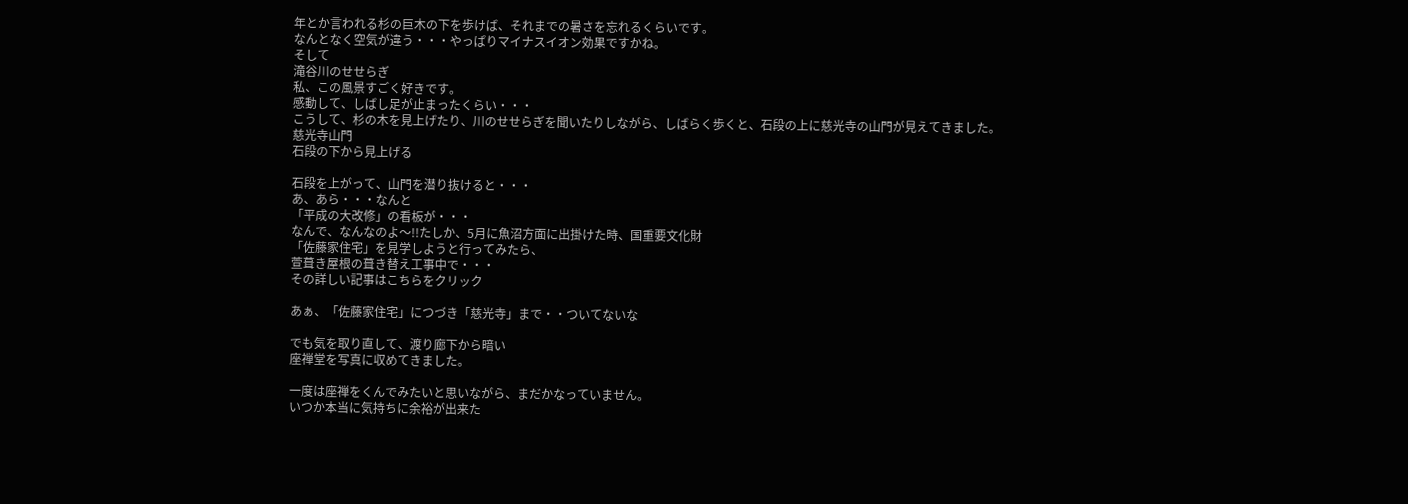年とか言われる杉の巨木の下を歩けば、それまでの暑さを忘れるくらいです。
なんとなく空気が違う・・・やっぱりマイナスイオン効果ですかね。
そして
滝谷川のせせらぎ
私、この風景すごく好きです。
感動して、しばし足が止まったくらい・・・
こうして、杉の木を見上げたり、川のせせらぎを聞いたりしながら、しばらく歩くと、石段の上に慈光寺の山門が見えてきました。
慈光寺山門
石段の下から見上げる

石段を上がって、山門を潜り抜けると・・・
あ、あら・・・なんと
「平成の大改修」の看板が・・・
なんで、なんなのよ〜!!たしか、5月に魚沼方面に出掛けた時、国重要文化財
「佐藤家住宅」を見学しようと行ってみたら、
萱葺き屋根の葺き替え工事中で・・・
その詳しい記事はこちらをクリック

あぁ、「佐藤家住宅」につづき「慈光寺」まで・・ついてないな

でも気を取り直して、渡り廊下から暗い
座禅堂を写真に収めてきました。

一度は座禅をくんでみたいと思いながら、まだかなっていません。
いつか本当に気持ちに余裕が出来た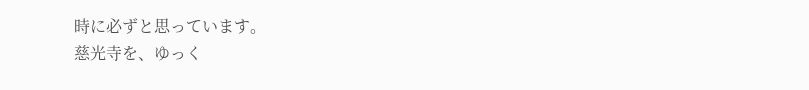時に必ずと思っています。
慈光寺を、ゆっく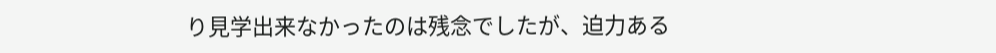り見学出来なかったのは残念でしたが、迫力ある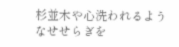杉並木や心洗われるようなせせらぎを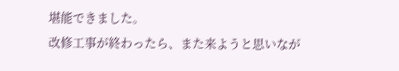堪能できました。
改修工事が終わったら、また来ようと思いなが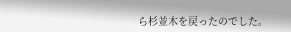ら杉並木を戻ったのでした。